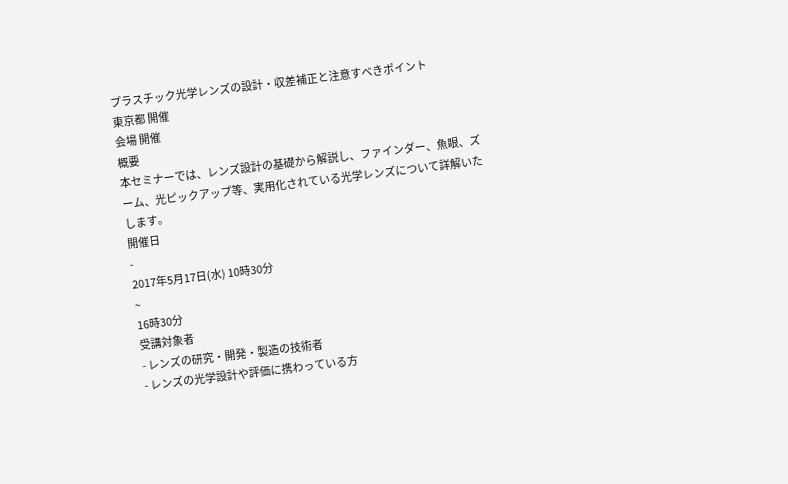プラスチック光学レンズの設計・収差補正と注意すべきポイント
東京都 開催
会場 開催
概要
本セミナーでは、レンズ設計の基礎から解説し、ファインダー、魚眼、ズーム、光ピックアップ等、実用化されている光学レンズについて詳解いたします。
開催日
-
2017年5月17日(水) 10時30分
~
16時30分
受講対象者
- レンズの研究・開発・製造の技術者
- レンズの光学設計や評価に携わっている方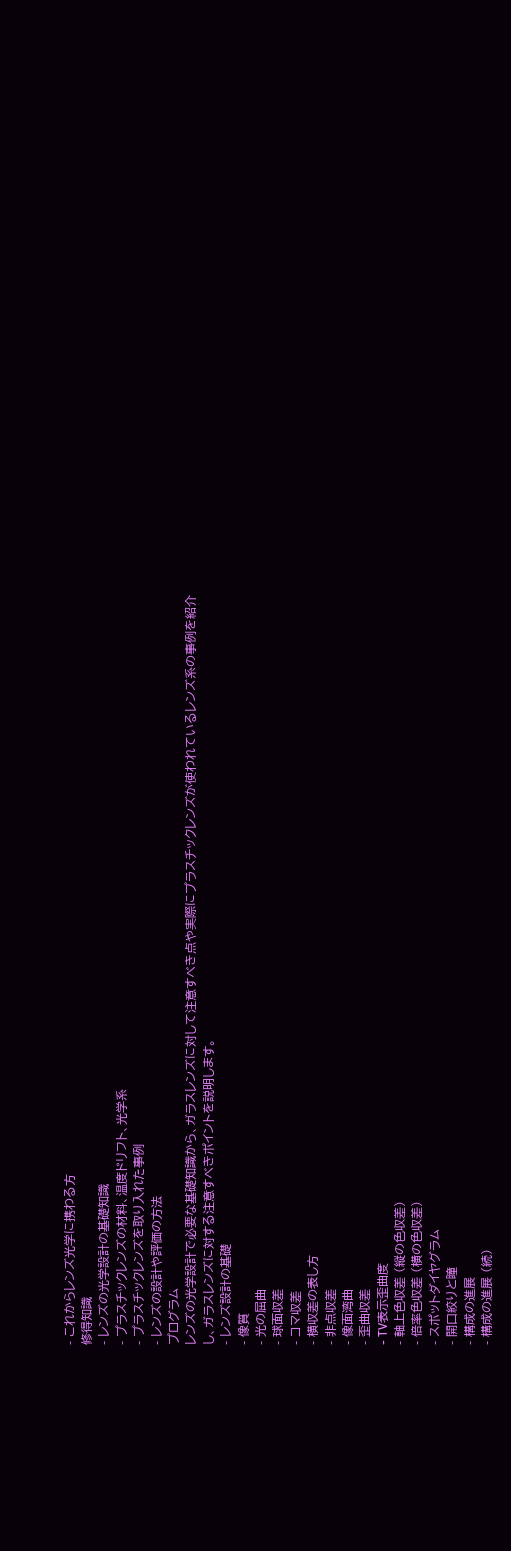- これからレンズ光学に携わる方
修得知識
- レンズの光学設計の基礎知識
- プラスチックレンズの材料、温度ドリフト、光学系
- プラスチックレンズを取り入れた事例
- レンズの設計や評価の方法
プログラム
レンズの光学設計で必要な基礎知識から、ガラスレンズに対して注意すべき点や実際にプラスチックレンズが使われているレンズ系の事例を紹介し、ガラスレンズに対する注意すべきポイントを説明します。
- レンズ設計の基礎
- 像質
- 光の屈曲
- 球面収差
- コマ収差
- 横収差の表し方
- 非点収差
- 像面湾曲
- 歪曲収差
- TV表示歪曲度
- 軸上色収差 (縦の色収差)
- 倍率色収差 (横の色収差)
- スポットダイヤグラム
- 開口絞りと瞳
- 構成の進展
- 構成の進展 (続)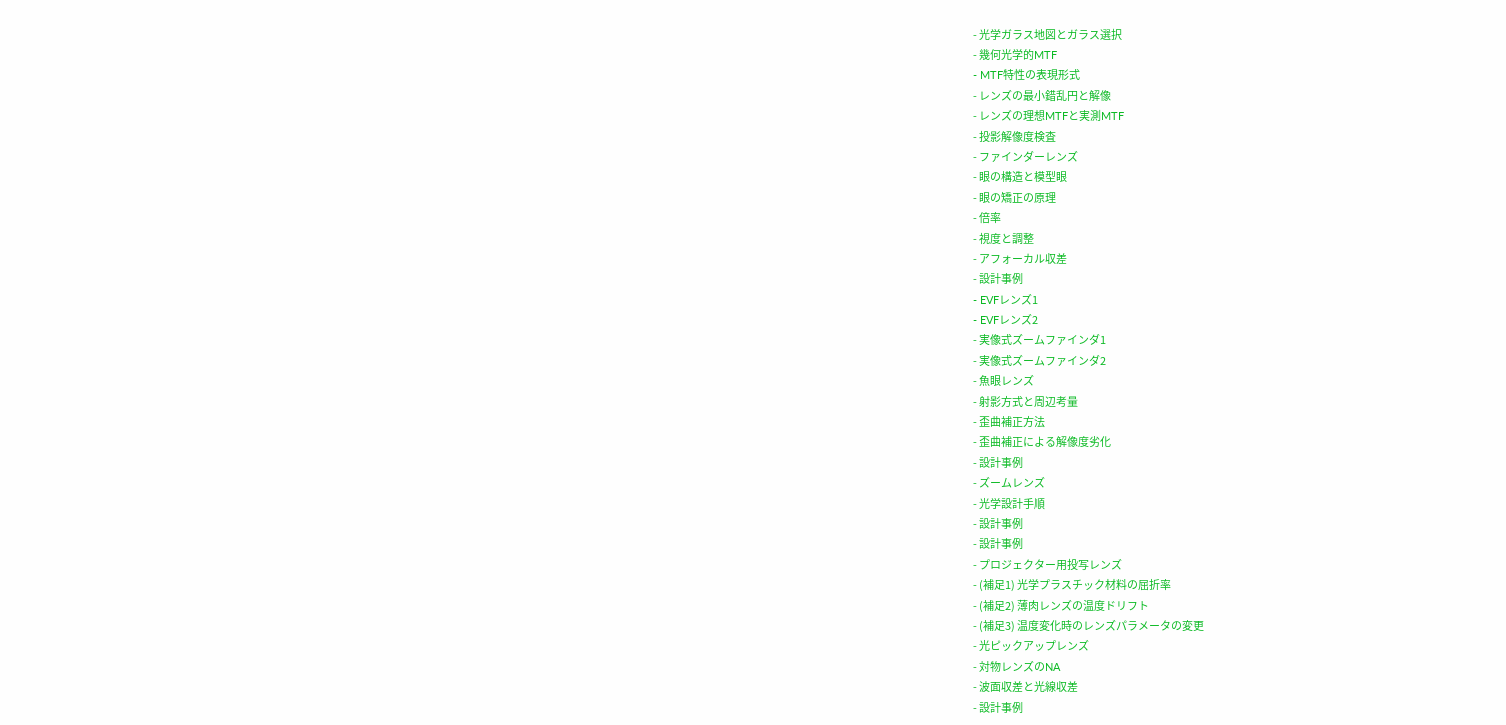- 光学ガラス地図とガラス選択
- 幾何光学的MTF
- MTF特性の表現形式
- レンズの最小錯乱円と解像
- レンズの理想MTFと実測MTF
- 投影解像度検査
- ファインダーレンズ
- 眼の構造と模型眼
- 眼の矯正の原理
- 倍率
- 視度と調整
- アフォーカル収差
- 設計事例
- EVFレンズ1
- EVFレンズ2
- 実像式ズームファインダ1
- 実像式ズームファインダ2
- 魚眼レンズ
- 射影方式と周辺考量
- 歪曲補正方法
- 歪曲補正による解像度劣化
- 設計事例
- ズームレンズ
- 光学設計手順
- 設計事例
- 設計事例
- プロジェクター用投写レンズ
- (補足1) 光学プラスチック材料の屈折率
- (補足2) 薄肉レンズの温度ドリフト
- (補足3) 温度変化時のレンズパラメータの変更
- 光ピックアップレンズ
- 対物レンズのNA
- 波面収差と光線収差
- 設計事例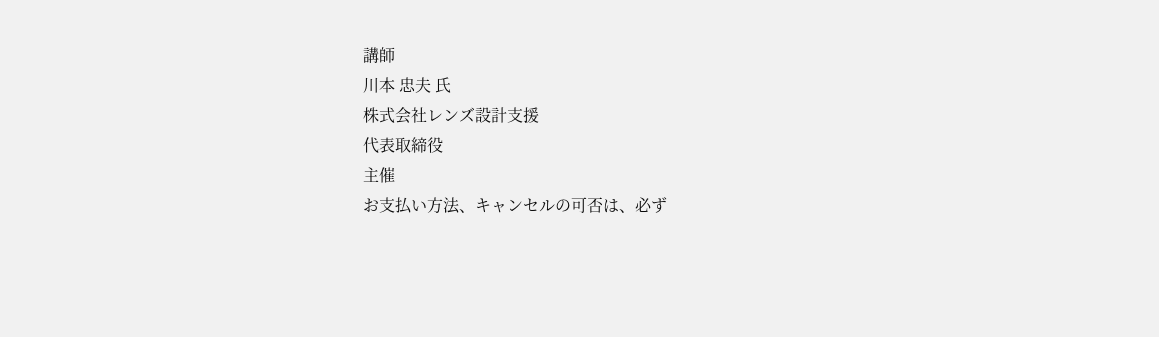講師
川本 忠夫 氏
株式会社レンズ設計支援
代表取締役
主催
お支払い方法、キャンセルの可否は、必ず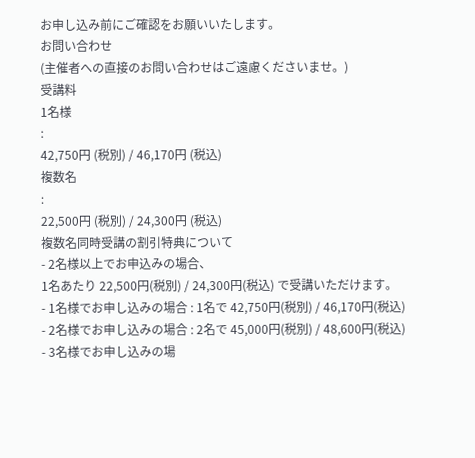お申し込み前にご確認をお願いいたします。
お問い合わせ
(主催者への直接のお問い合わせはご遠慮くださいませ。)
受講料
1名様
:
42,750円 (税別) / 46,170円 (税込)
複数名
:
22,500円 (税別) / 24,300円 (税込)
複数名同時受講の割引特典について
- 2名様以上でお申込みの場合、
1名あたり 22,500円(税別) / 24,300円(税込) で受講いただけます。
- 1名様でお申し込みの場合 : 1名で 42,750円(税別) / 46,170円(税込)
- 2名様でお申し込みの場合 : 2名で 45,000円(税別) / 48,600円(税込)
- 3名様でお申し込みの場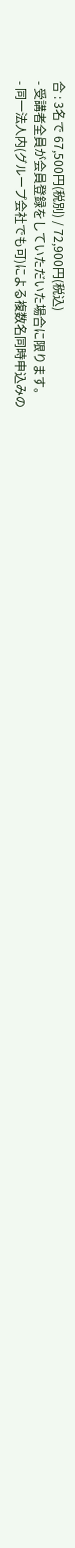合 : 3名で 67,500円(税別) / 72,900円(税込)
- 受講者全員が会員登録をしていただいた場合に限ります。
- 同一法人内(グループ会社でも可)による複数名同時申込みの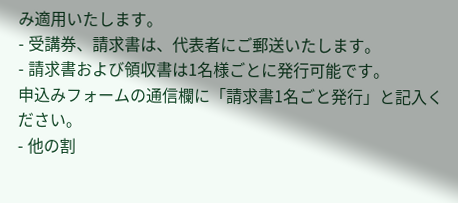み適用いたします。
- 受講券、請求書は、代表者にご郵送いたします。
- 請求書および領収書は1名様ごとに発行可能です。
申込みフォームの通信欄に「請求書1名ごと発行」と記入ください。
- 他の割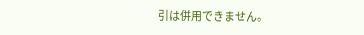引は併用できません。